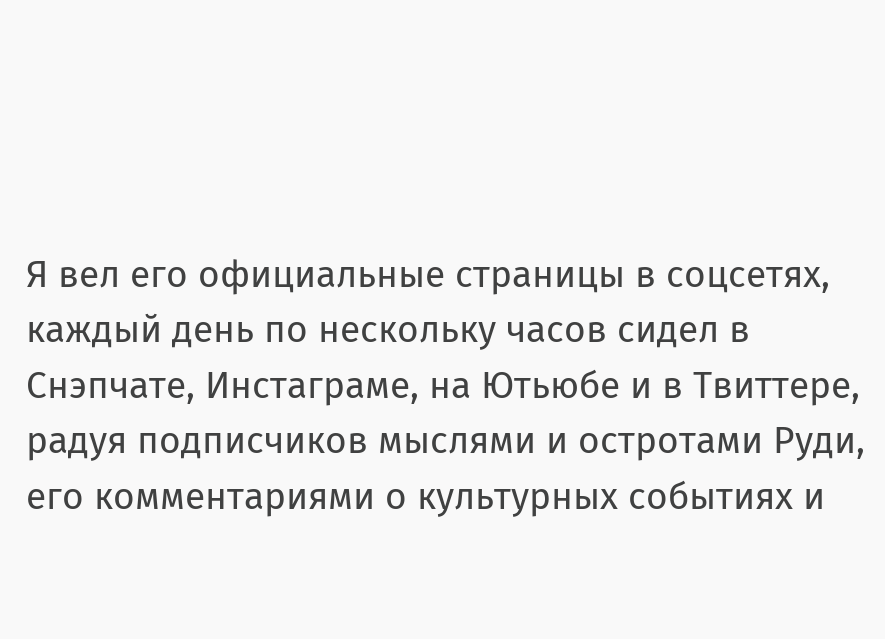Я вел его официальные страницы в соцсетях, каждый день по нескольку часов сидел в Снэпчате, Инстаграме, на Ютьюбе и в Твиттере, радуя подписчиков мыслями и остротами Руди, его комментариями о культурных событиях и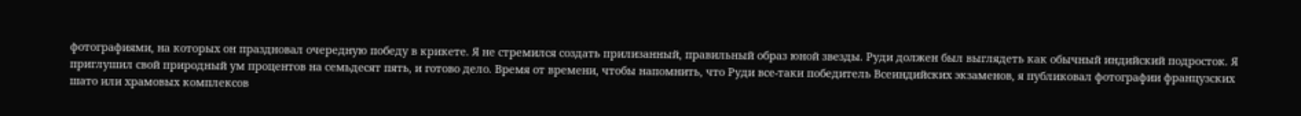фотографиями, на которых он праздновал очередную победу в крикете. Я не стремился создать прилизанный, правильный образ юной звезды. Руди должен был выглядеть как обычный индийский подросток. Я приглушил свой природный ум процентов на семьдесят пять, и готово дело. Время от времени, чтобы напомнить, что Руди все-таки победитель Всеиндийских экзаменов, я публиковал фотографии французских шато или храмовых комплексов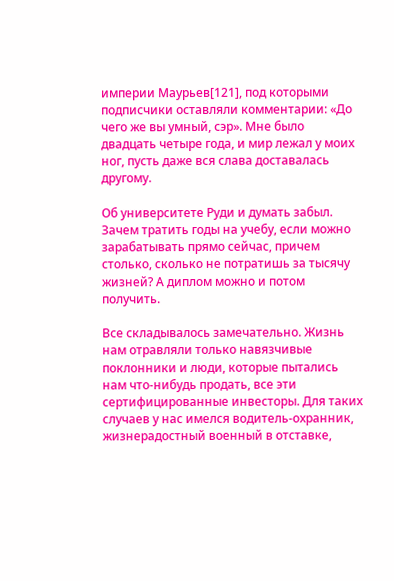империи Маурьев[121], под которыми подписчики оставляли комментарии: «До чего же вы умный, сэр». Мне было двадцать четыре года, и мир лежал у моих ног, пусть даже вся слава доставалась другому.

Об университете Руди и думать забыл. Зачем тратить годы на учебу, если можно зарабатывать прямо сейчас, причем столько, сколько не потратишь за тысячу жизней? А диплом можно и потом получить.

Все складывалось замечательно. Жизнь нам отравляли только навязчивые поклонники и люди, которые пытались нам что-нибудь продать, все эти сертифицированные инвесторы. Для таких случаев у нас имелся водитель-охранник, жизнерадостный военный в отставке,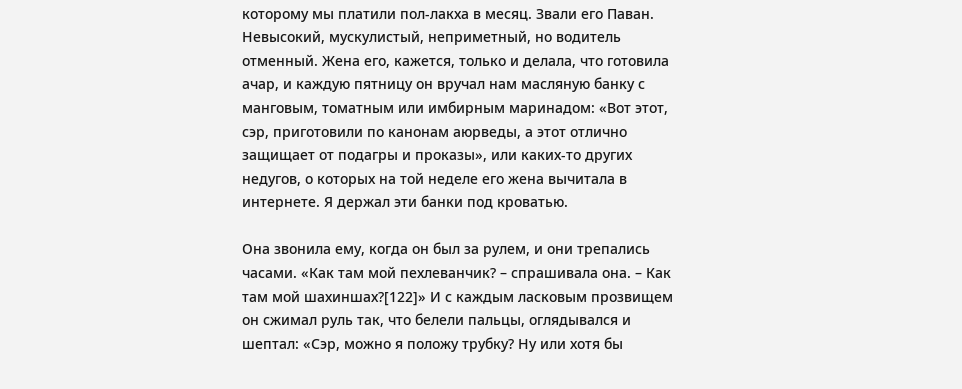которому мы платили пол-лакха в месяц. Звали его Паван. Невысокий, мускулистый, неприметный, но водитель отменный. Жена его, кажется, только и делала, что готовила ачар, и каждую пятницу он вручал нам масляную банку с манговым, томатным или имбирным маринадом: «Вот этот, сэр, приготовили по канонам аюрведы, а этот отлично защищает от подагры и проказы», или каких-то других недугов, о которых на той неделе его жена вычитала в интернете. Я держал эти банки под кроватью.

Она звонила ему, когда он был за рулем, и они трепались часами. «Как там мой пехлеванчик? – спрашивала она. – Как там мой шахиншах?[122]» И с каждым ласковым прозвищем он сжимал руль так, что белели пальцы, оглядывался и шептал: «Сэр, можно я положу трубку? Ну или хотя бы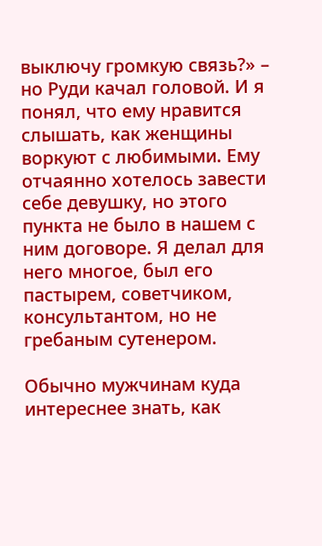выключу громкую связь?» – но Руди качал головой. И я понял, что ему нравится слышать, как женщины воркуют с любимыми. Ему отчаянно хотелось завести себе девушку, но этого пункта не было в нашем с ним договоре. Я делал для него многое, был его пастырем, советчиком, консультантом, но не гребаным сутенером.

Обычно мужчинам куда интереснее знать, как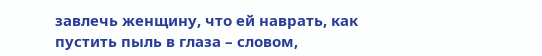завлечь женщину, что ей наврать, как пустить пыль в глаза – словом,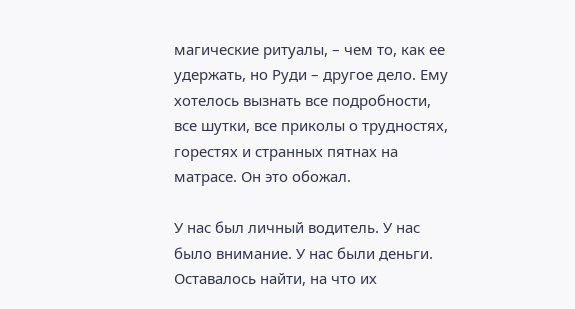магические ритуалы, – чем то, как ее удержать, но Руди – другое дело. Ему хотелось вызнать все подробности, все шутки, все приколы о трудностях, горестях и странных пятнах на матрасе. Он это обожал.

У нас был личный водитель. У нас было внимание. У нас были деньги. Оставалось найти, на что их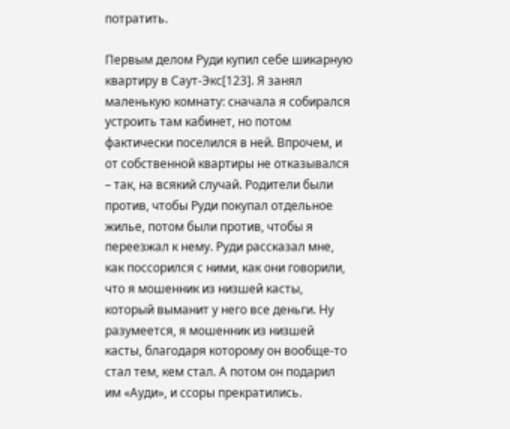потратить.

Первым делом Руди купил себе шикарную квартиру в Саут-Экс[123]. Я занял маленькую комнату: сначала я собирался устроить там кабинет, но потом фактически поселился в ней. Впрочем, и от собственной квартиры не отказывался – так, на всякий случай. Родители были против, чтобы Руди покупал отдельное жилье, потом были против, чтобы я переезжал к нему. Руди рассказал мне, как поссорился с ними, как они говорили, что я мошенник из низшей касты, который выманит у него все деньги. Ну разумеется, я мошенник из низшей касты, благодаря которому он вообще-то стал тем, кем стал. А потом он подарил им «Ауди», и ссоры прекратились.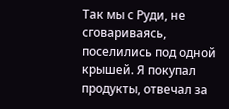Так мы с Руди, не сговариваясь, поселились под одной крышей. Я покупал продукты, отвечал за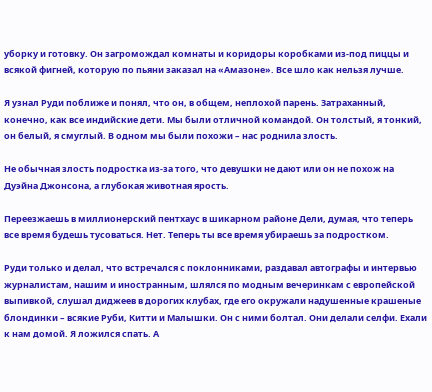уборку и готовку. Он загромождал комнаты и коридоры коробками из-под пиццы и всякой фигней, которую по пьяни заказал на «Амазоне». Все шло как нельзя лучше.

Я узнал Руди поближе и понял, что он, в общем, неплохой парень. Затраханный, конечно, как все индийские дети. Мы были отличной командой. Он толстый, я тонкий, он белый, я смуглый. В одном мы были похожи – нас роднила злость.

Не обычная злость подростка из-за того, что девушки не дают или он не похож на Дуэйна Джонсона, а глубокая животная ярость.

Переезжаешь в миллионерский пентхаус в шикарном районе Дели, думая, что теперь все время будешь тусоваться. Нет. Теперь ты все время убираешь за подростком.

Руди только и делал, что встречался с поклонниками, раздавал автографы и интервью журналистам, нашим и иностранным, шлялся по модным вечеринкам с европейской выпивкой, слушал диджеев в дорогих клубах, где его окружали надушенные крашеные блондинки – всякие Руби, Китти и Малышки. Он с ними болтал. Они делали селфи. Ехали к нам домой. Я ложился спать. А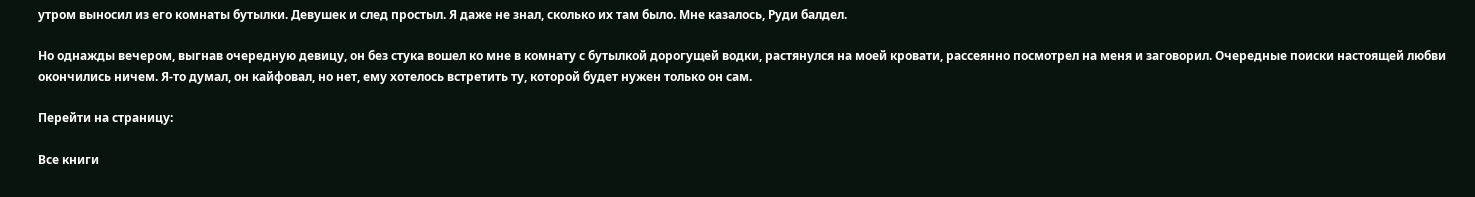утром выносил из его комнаты бутылки. Девушек и след простыл. Я даже не знал, сколько их там было. Мне казалось, Руди балдел.

Но однажды вечером, выгнав очередную девицу, он без стука вошел ко мне в комнату с бутылкой дорогущей водки, растянулся на моей кровати, рассеянно посмотрел на меня и заговорил. Очередные поиски настоящей любви окончились ничем. Я-то думал, он кайфовал, но нет, ему хотелось встретить ту, которой будет нужен только он сам.

Перейти на страницу:

Все книги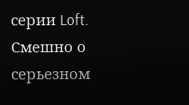серии Loft. Смешно о серьезном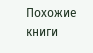Похожие книги